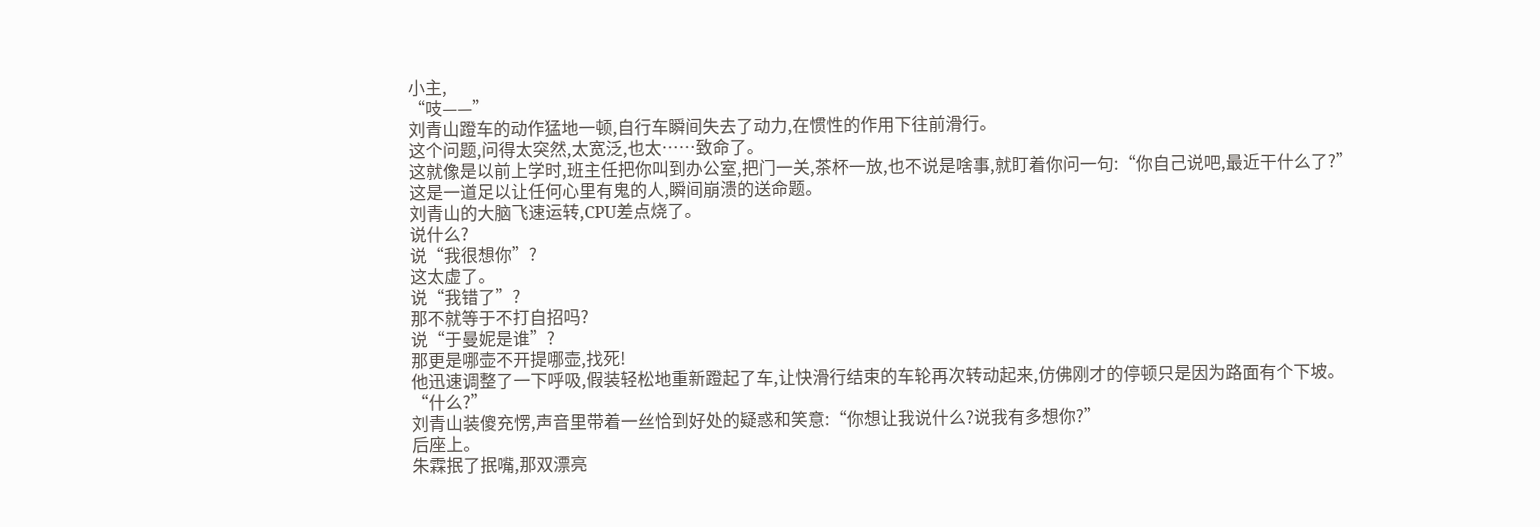小主,
“吱——”
刘青山蹬车的动作猛地一顿,自行车瞬间失去了动力,在惯性的作用下往前滑行。
这个问题,问得太突然,太宽泛,也太……致命了。
这就像是以前上学时,班主任把你叫到办公室,把门一关,茶杯一放,也不说是啥事,就盯着你问一句:“你自己说吧,最近干什么了?”
这是一道足以让任何心里有鬼的人,瞬间崩溃的送命题。
刘青山的大脑飞速运转,CPU差点烧了。
说什么?
说“我很想你”?
这太虚了。
说“我错了”?
那不就等于不打自招吗?
说“于曼妮是谁”?
那更是哪壶不开提哪壶,找死!
他迅速调整了一下呼吸,假装轻松地重新蹬起了车,让快滑行结束的车轮再次转动起来,仿佛刚才的停顿只是因为路面有个下坡。
“什么?”
刘青山装傻充愣,声音里带着一丝恰到好处的疑惑和笑意:“你想让我说什么?说我有多想你?”
后座上。
朱霖抿了抿嘴,那双漂亮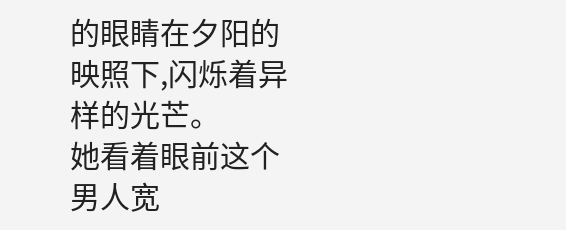的眼睛在夕阳的映照下,闪烁着异样的光芒。
她看着眼前这个男人宽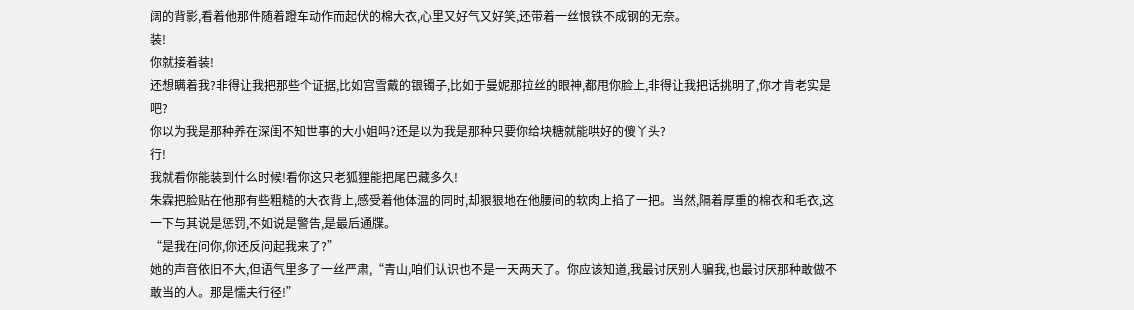阔的背影,看着他那件随着蹬车动作而起伏的棉大衣,心里又好气又好笑,还带着一丝恨铁不成钢的无奈。
装!
你就接着装!
还想瞒着我?非得让我把那些个证据,比如宫雪戴的银镯子,比如于曼妮那拉丝的眼神,都甩你脸上,非得让我把话挑明了,你才肯老实是吧?
你以为我是那种养在深闺不知世事的大小姐吗?还是以为我是那种只要你给块糖就能哄好的傻丫头?
行!
我就看你能装到什么时候!看你这只老狐狸能把尾巴藏多久!
朱霖把脸贴在他那有些粗糙的大衣背上,感受着他体温的同时,却狠狠地在他腰间的软肉上掐了一把。当然,隔着厚重的棉衣和毛衣,这一下与其说是惩罚,不如说是警告,是最后通牒。
“是我在问你,你还反问起我来了?”
她的声音依旧不大,但语气里多了一丝严肃,“青山,咱们认识也不是一天两天了。你应该知道,我最讨厌别人骗我,也最讨厌那种敢做不敢当的人。那是懦夫行径!”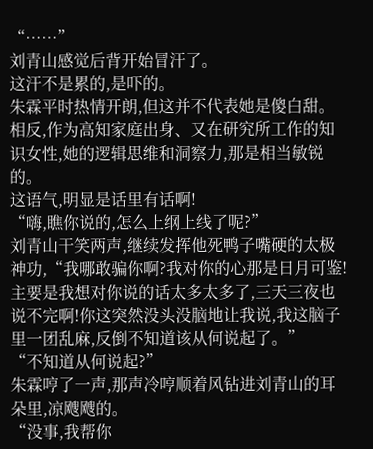“……”
刘青山感觉后背开始冒汗了。
这汗不是累的,是吓的。
朱霖平时热情开朗,但这并不代表她是傻白甜。相反,作为高知家庭出身、又在研究所工作的知识女性,她的逻辑思维和洞察力,那是相当敏锐的。
这语气,明显是话里有话啊!
“嗨,瞧你说的,怎么上纲上线了呢?”
刘青山干笑两声,继续发挥他死鸭子嘴硬的太极神功,“我哪敢骗你啊?我对你的心那是日月可鉴!主要是我想对你说的话太多太多了,三天三夜也说不完啊!你这突然没头没脑地让我说,我这脑子里一团乱麻,反倒不知道该从何说起了。”
“不知道从何说起?”
朱霖哼了一声,那声冷哼顺着风钻进刘青山的耳朵里,凉飕飕的。
“没事,我帮你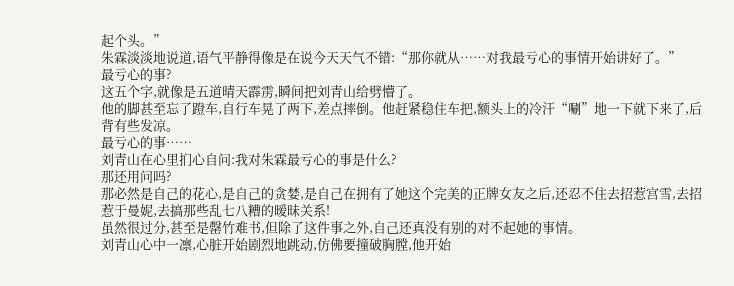起个头。”
朱霖淡淡地说道,语气平静得像是在说今天天气不错:“那你就从……对我最亏心的事情开始讲好了。”
最亏心的事?
这五个字,就像是五道晴天霹雳,瞬间把刘青山给劈懵了。
他的脚甚至忘了蹬车,自行车晃了两下,差点摔倒。他赶紧稳住车把,额头上的冷汗“唰”地一下就下来了,后背有些发凉。
最亏心的事……
刘青山在心里扪心自问:我对朱霖最亏心的事是什么?
那还用问吗?
那必然是自己的花心,是自己的贪婪,是自己在拥有了她这个完美的正牌女友之后,还忍不住去招惹宫雪,去招惹于曼妮,去搞那些乱七八糟的暧昧关系!
虽然很过分,甚至是罄竹难书,但除了这件事之外,自己还真没有别的对不起她的事情。
刘青山心中一凛,心脏开始剧烈地跳动,仿佛要撞破胸膛,他开始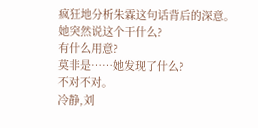疯狂地分析朱霖这句话背后的深意。
她突然说这个干什么?
有什么用意?
莫非是……她发现了什么?
不对不对。
冷静,刘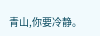青山,你要冷静。